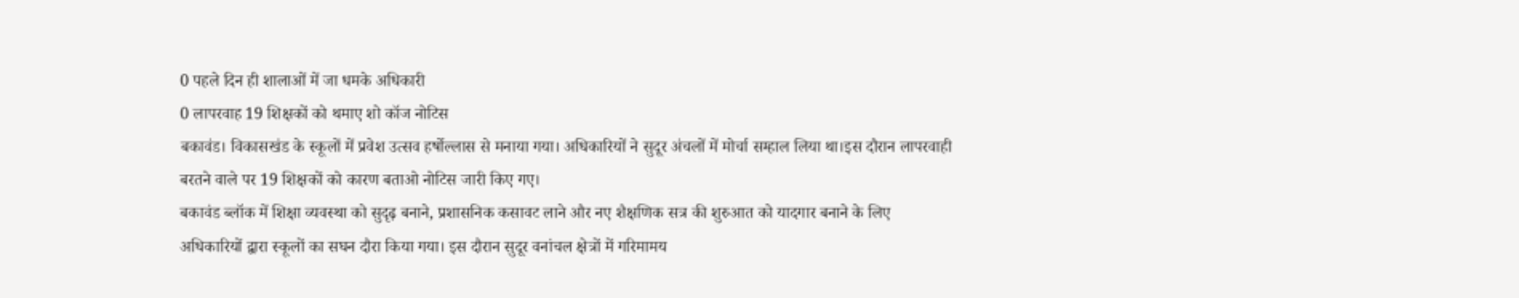0 पहले दिन ही शालाओं में जा धमके अधिकारी
0 लापरवाह 19 शिक्षकों को थमाए शो कॉज नोटिस
बकावंड। विकासखंड के स्कूलों में प्रवेश उत्सव हर्षोल्लास से मनाया गया। अधिकारियों ने सुदूर अंचलों में मोर्चा सम्हाल लिया था।इस दौरान लापरवाही बरतने वाले पर 19 शिक्षकों को कारण बताओ नोटिस जारी किए गए।
बकावंड ब्लॉक में शिक्षा व्यवस्था को सुदृढ़ बनाने, प्रशासनिक कसावट लाने और नए शैक्षणिक सत्र की शुरुआत को यादगार बनाने के लिए अधिकारियों द्वारा स्कूलों का सघन दौरा किया गया। इस दौरान सुदूर वनांचल क्षेत्रों में गरिमामय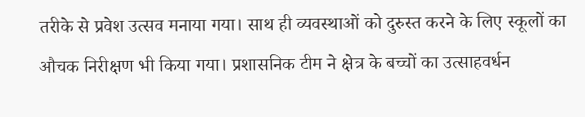तरीके से प्रवेश उत्सव मनाया गया। साथ ही व्यवस्थाओं को दुरुस्त करने के लिए स्कूलों का औचक निरीक्षण भी किया गया। प्रशासनिक टीम ने क्षेत्र के बच्चों का उत्साहवर्धन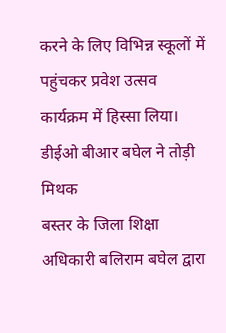करने के लिए विभिन्न स्कूलों में पहुंचकर प्रवेश उत्सव कार्यक्रम में हिस्सा लिया।
डीईओ बीआर बघेल ने तोड़ी मिथक
बस्तर के जिला शिक्षा अधिकारी बलिराम बघेल द्वारा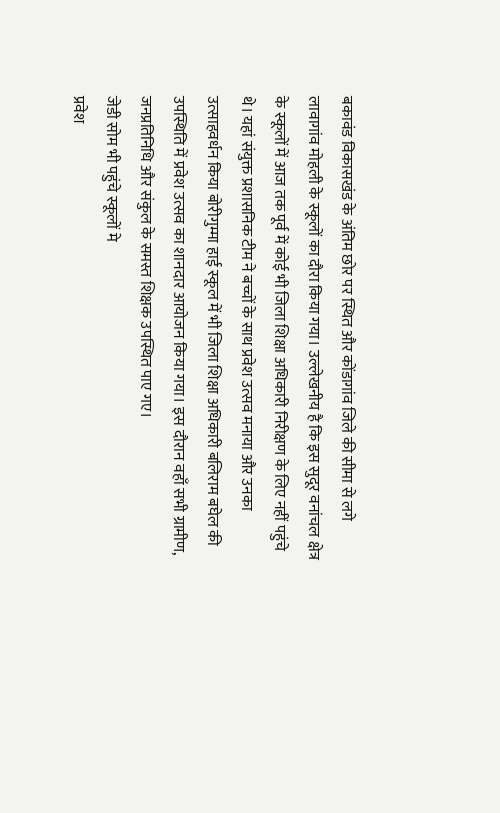बकावंड विकासखंड के अंतिम छोर पर स्थित और कोंडागांव जिले की सीमा से लगे लावागांव मोहली के स्कूलों का दौरा किया गया। उल्लेखनीय है कि इस सुदूर वनांचल क्षेत्र के स्कूलों में आज तक पूर्व में कोई भी जिला शिक्षा अधिकारी निरीक्षण के लिए नहीं पहुंचे थे। यहां संयुक्त प्रशासनिक टीम ने बच्चों के साथ प्रवेश उत्सव मनाया और उनका उत्साहवर्धन किया बोरीगुम्मा हाई स्कूल में भी जिला शिक्षा अधिकारी बलिराम बघेल की उपस्थिति में प्रवेश उत्सव का शानदार आयोजन किया गया। इस दौरान वहाँ सभी ग्रामीण, जनप्रतिनिधि और संकुल के समस्त शिक्षक उपस्थित पाए गए।
जेडी सोम भी पहुंचे स्कूलों मे
प्रवेश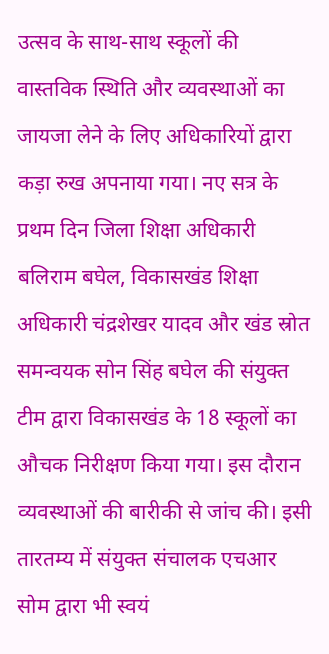उत्सव के साथ-साथ स्कूलों की वास्तविक स्थिति और व्यवस्थाओं का जायजा लेने के लिए अधिकारियों द्वारा कड़ा रुख अपनाया गया। नए सत्र के प्रथम दिन जिला शिक्षा अधिकारी बलिराम बघेल, विकासखंड शिक्षा अधिकारी चंद्रशेखर यादव और खंड स्रोत समन्वयक सोन सिंह बघेल की संयुक्त टीम द्वारा विकासखंड के 18 स्कूलों का औचक निरीक्षण किया गया। इस दौरान व्यवस्थाओं की बारीकी से जांच की। इसी तारतम्य में संयुक्त संचालक एचआर सोम द्वारा भी स्वयं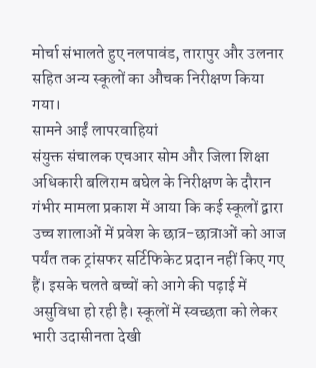मोर्चा संभालते हुए नलपावंड, तारापुर और उलनार सहित अन्य स्कूलों का औचक निरीक्षण किया गया।
सामने आईं लापरवाहियां
संयुक्त संचालक एचआर सोम और जिला शिक्षा अधिकारी बलिराम बघेल के निरीक्षण के दौरान गंभीर मामला प्रकाश में आया कि कई स्कूलों द्वारा उच्च शालाओं में प्रवेश के छात्र-छात्राओं को आज पर्यंत तक ट्रांसफर सर्टिफिकेट प्रदान नहीं किए गए हैं। इसके चलते बच्चों को आगे की पढ़ाई में असुविधा हो रही है। स्कूलों में स्वच्छता को लेकर भारी उदासीनता देखी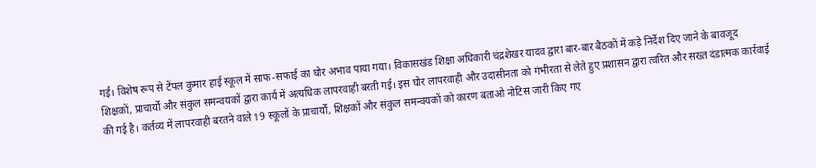गई। विशेष रूप से टेंपल कुमार हाई स्कूल में साफ-सफाई का घोर अभाव पाया गया। विकासखंड शिक्षा अधिकारी चंद्रशेखर यादव द्वारा बार-बार बैठकों में कड़े निर्देश दिए जाने के बावजूद शिक्षकों, प्राचार्यों और संकुल समन्वयकों द्वारा कार्य में अत्यधिक लापरवाही बरती गई। इस घोर लापरवाही और उदासीनता को गंभीरता से लेते हुए प्रशासन द्वारा त्वरित और सख्त दंडात्मक कार्रवाई की गई है। कर्तव्य में लापरवाही बरतने वाले 19 स्कूलों के प्राचार्यों, शिक्षकों और संकुल समन्वयकों को कारण बताओ नोटिस जारी किए गए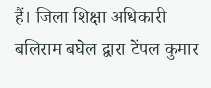हैं। जिला शिक्षा अधिकारी बलिराम बघेल द्वारा टेंपल कुमार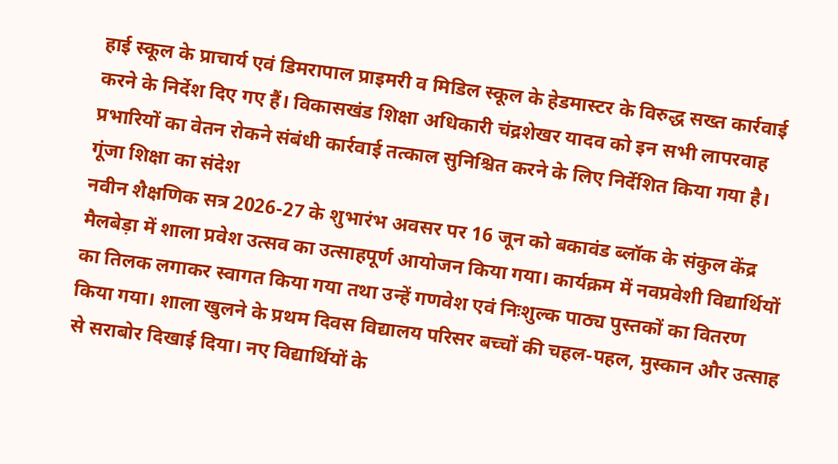हाई स्कूल के प्राचार्य एवं डिमरापाल प्राइमरी व मिडिल स्कूल के हेडमास्टर के विरुद्ध सख्त कार्रवाई करने के निर्देश दिए गए हैं। विकासखंड शिक्षा अधिकारी चंद्रशेखर यादव को इन सभी लापरवाह प्रभारियों का वेतन रोकने संबंधी कार्रवाई तत्काल सुनिश्चित करने के लिए निर्देशित किया गया है।
गूंजा शिक्षा का संदेश
नवीन शैक्षणिक सत्र 2026-27 के शुभारंभ अवसर पर 16 जून को बकावंड ब्लॉक के संकुल केंद्र मैलबेड़ा में शाला प्रवेश उत्सव का उत्साहपूर्ण आयोजन किया गया। कार्यक्रम में नवप्रवेशी विद्यार्थियों का तिलक लगाकर स्वागत किया गया तथा उन्हें गणवेश एवं निःशुल्क पाठ्य पुस्तकों का वितरण किया गया। शाला खुलने के प्रथम दिवस विद्यालय परिसर बच्चों की चहल-पहल, मुस्कान और उत्साह से सराबोर दिखाई दिया। नए विद्यार्थियों के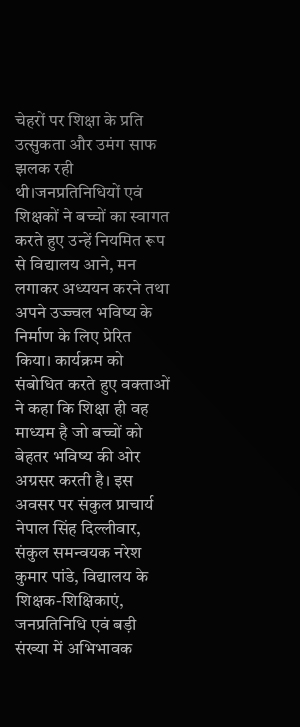चेहरों पर शिक्षा के प्रति उत्सुकता और उमंग साफ झलक रही थी।जनप्रतिनिधियों एवं शिक्षकों ने बच्चों का स्वागत करते हुए उन्हें नियमित रूप से विद्यालय आने, मन लगाकर अध्ययन करने तथा अपने उज्ज्वल भविष्य के निर्माण के लिए प्रेरित किया। कार्यक्रम को संबोधित करते हुए वक्ताओं ने कहा कि शिक्षा ही वह माध्यम है जो बच्चों को बेहतर भविष्य की ओर अग्रसर करती है। इस अवसर पर संकुल प्राचार्य नेपाल सिंह दिल्लीवार, संकुल समन्वयक नरेश कुमार पांडे, विद्यालय के शिक्षक-शिक्षिकाएं, जनप्रतिनिधि एवं बड़ी संख्या में अभिभावक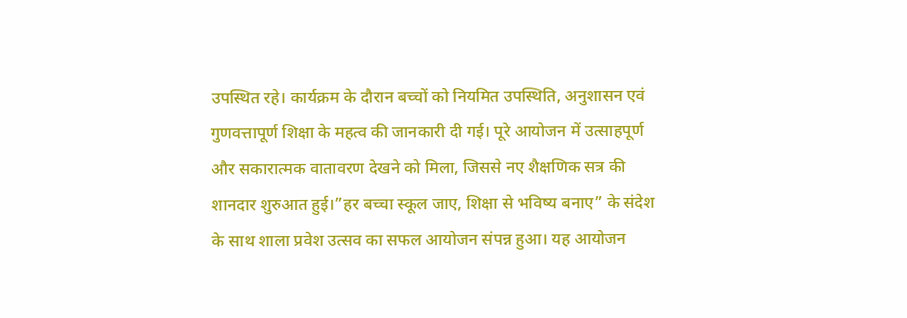उपस्थित रहे। कार्यक्रम के दौरान बच्चों को नियमित उपस्थिति, अनुशासन एवं गुणवत्तापूर्ण शिक्षा के महत्व की जानकारी दी गई। पूरे आयोजन में उत्साहपूर्ण और सकारात्मक वातावरण देखने को मिला, जिससे नए शैक्षणिक सत्र की शानदार शुरुआत हुई।”हर बच्चा स्कूल जाए, शिक्षा से भविष्य बनाए” के संदेश के साथ शाला प्रवेश उत्सव का सफल आयोजन संपन्न हुआ। यह आयोजन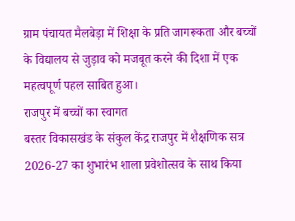ग्राम पंचायत मैलबेड़ा में शिक्षा के प्रति जागरूकता और बच्चों के विद्यालय से जुड़ाव को मजबूत करने की दिशा में एक महत्वपूर्ण पहल साबित हुआ।
राजपुर में बच्चों का स्वागत
बस्तर विकासखंड के संकुल केंद्र राजपुर में शैक्षणिक सत्र 2026-27 का शुभारंभ शाला प्रवेशोत्सव के साथ किया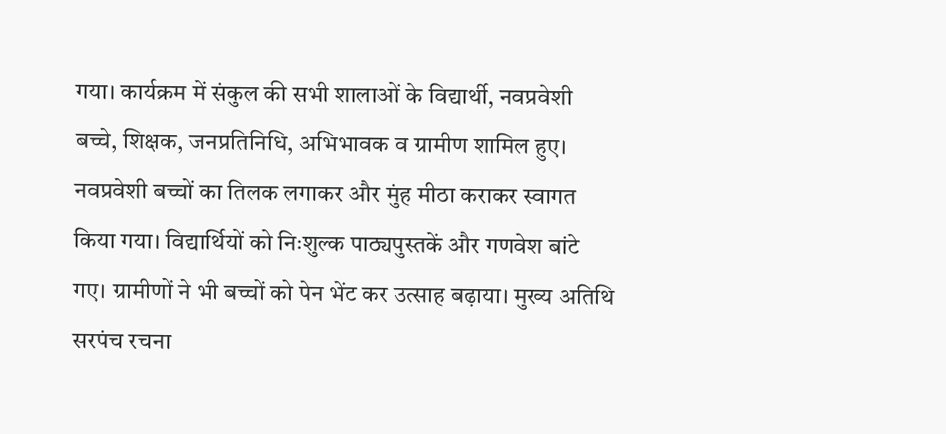गया। कार्यक्रम में संकुल की सभी शालाओं के विद्यार्थी, नवप्रवेशी बच्चे, शिक्षक, जनप्रतिनिधि, अभिभावक व ग्रामीण शामिल हुए। नवप्रवेशी बच्चों का तिलक लगाकर और मुंह मीठा कराकर स्वागत किया गया। विद्यार्थियों को निःशुल्क पाठ्यपुस्तकें और गणवेश बांटे गए। ग्रामीणों ने भी बच्चों को पेन भेंट कर उत्साह बढ़ाया। मुख्य अतिथि सरपंच रचना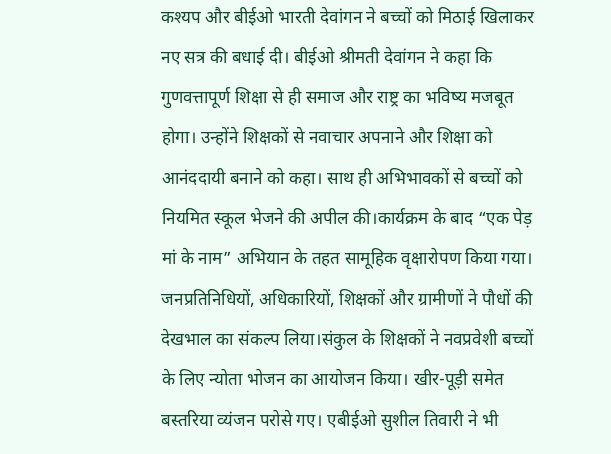कश्यप और बीईओ भारती देवांगन ने बच्चों को मिठाई खिलाकर नए सत्र की बधाई दी। बीईओ श्रीमती देवांगन ने कहा कि गुणवत्तापूर्ण शिक्षा से ही समाज और राष्ट्र का भविष्य मजबूत होगा। उन्होंने शिक्षकों से नवाचार अपनाने और शिक्षा को आनंददायी बनाने को कहा। साथ ही अभिभावकों से बच्चों को नियमित स्कूल भेजने की अपील की।कार्यक्रम के बाद “एक पेड़ मां के नाम” अभियान के तहत सामूहिक वृक्षारोपण किया गया। जनप्रतिनिधियों, अधिकारियों, शिक्षकों और ग्रामीणों ने पौधों की देखभाल का संकल्प लिया।संकुल के शिक्षकों ने नवप्रवेशी बच्चों के लिए न्योता भोजन का आयोजन किया। खीर-पूड़ी समेत बस्तरिया व्यंजन परोसे गए। एबीईओ सुशील तिवारी ने भी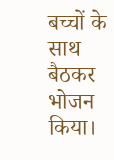बच्चों के साथ बैठकर भोजन किया।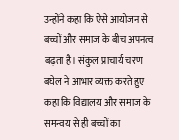उन्होंने कहा कि ऐसे आयोजन से बच्चों और समाज के बीच अपनत्व बढ़ता है। संकुल प्राचार्य चरण बघेल ने आभार व्यक्त करते हुए कहा कि विद्यालय और समाज के समन्वय से ही बच्चों का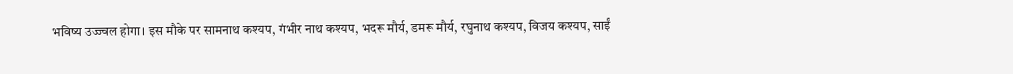भविष्य उज्ज्वल होगा। इस मौके पर सामनाथ कश्यप, गंभीर नाथ कश्यप, भदरू मौर्य, डमरू मौर्य, रघुनाथ कश्यप, विजय कश्यप, साईं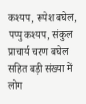कश्यप, रूपेश बघेल, पप्पु कश्यप, संकुल प्राचार्य चरण बघेल सहित बड़ी संख्या में लोग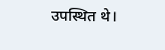उपस्थित थे।